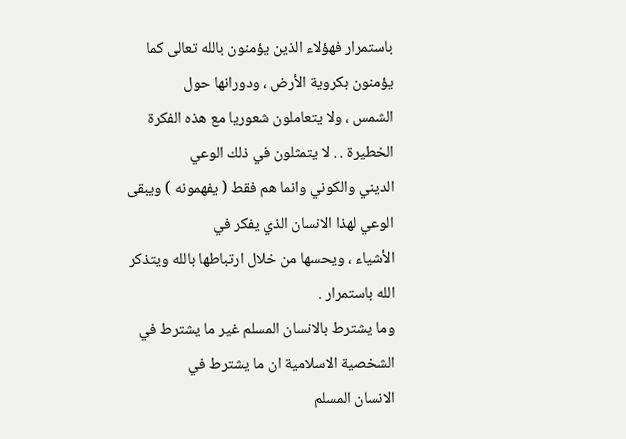باستمرار فهؤلاء الذين يؤمنون بالله تعالى كما يؤمنون بكروية الأرض ، ودورانها حول
الشمس ، ولا يتعاملون شعوريا مع هذه الفكرة الخطيرة . . لا يتمثلون في ذلك الوعي
الديني والكوني وانما هم فقط ( يفهمونه ) ويبقى الوعي لهذا الانسان الذي يفكر في
الأشياء ، ويحسها من خلال ارتباطها بالله ويتذكر الله باستمرار .
وما يشترط بالانسان المسلم غير ما يشترط في الشخصية الاسلامية ان ما يشترط في
الانسان المسلم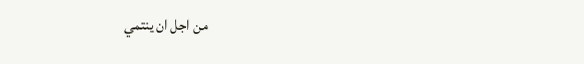من اجل ان ينتمي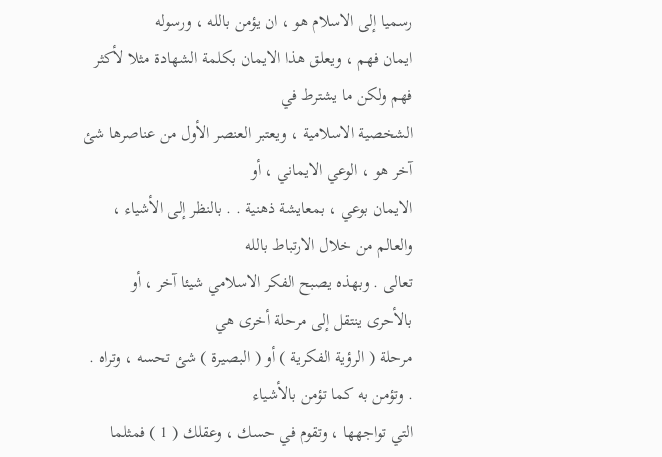رسميا إلى الاسلام هو ، ان يؤمن بالله ، ورسوله
ايمان فهم ، ويعلق هذا الايمان بكلمة الشهادة مثلا لأكثر فهم ولكن ما يشترط في
الشخصية الاسلامية ، ويعتبر العنصر الأول من عناصرها شئ آخر هو ، الوعي الايماني ، أو
الايمان بوعي ، بمعايشة ذهنية . . بالنظر إلى الأشياء ، والعالم من خلال الارتباط بالله
تعالى . وبهذه يصبح الفكر الاسلامي شيئا آخر ، أو بالأحرى ينتقل إلى مرحلة أخرى هي
مرحلة ( الرؤية الفكرية ) أو ( البصيرة ) شئ تحسه ، وتراه . . وتؤمن به كما تؤمن بالأشياء
التي تواجهها ، وتقوم في حسك ، وعقلك ( 1 ) فمثلما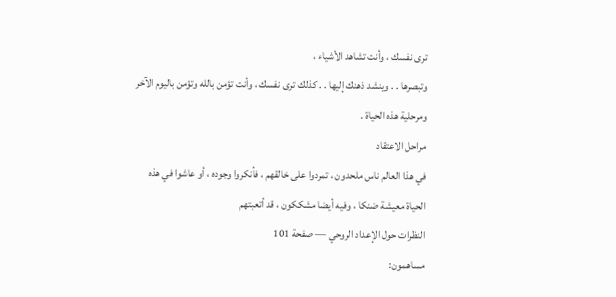ترى نفسك ، وأنت تشاهد الأشياء ،
وتبصرها . . وينشد ذهنك إليها . . كذلك ترى نفسك ، وأنت تؤمن بالله وتؤمن باليوم الآخر
ومرحلية هذه الحياة .
مراحل الاعتقاد
في هذا العالم ناس ملحدون ، تمردوا على خالقهم ، فأنكروا وجوده ، أو عاشوا في هذه
الحياة معيشة ضنكا ، وفيه أيضا مشككون ، قد أتعبتهم
النظرات حول الإعداد الروحي — صفحة 101
مساهمون: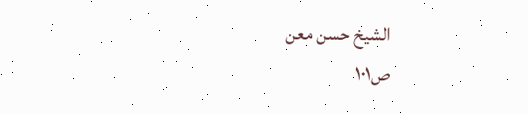الشيخ حسن معن
ص١٠١